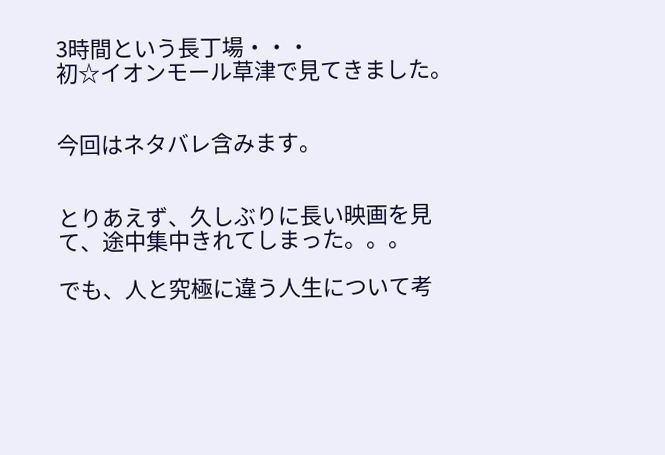3時間という長丁場・・・
初☆イオンモール草津で見てきました。


今回はネタバレ含みます。


とりあえず、久しぶりに長い映画を見て、途中集中きれてしまった。。。

でも、人と究極に違う人生について考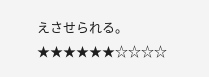えさせられる。
★★★★★★☆☆☆☆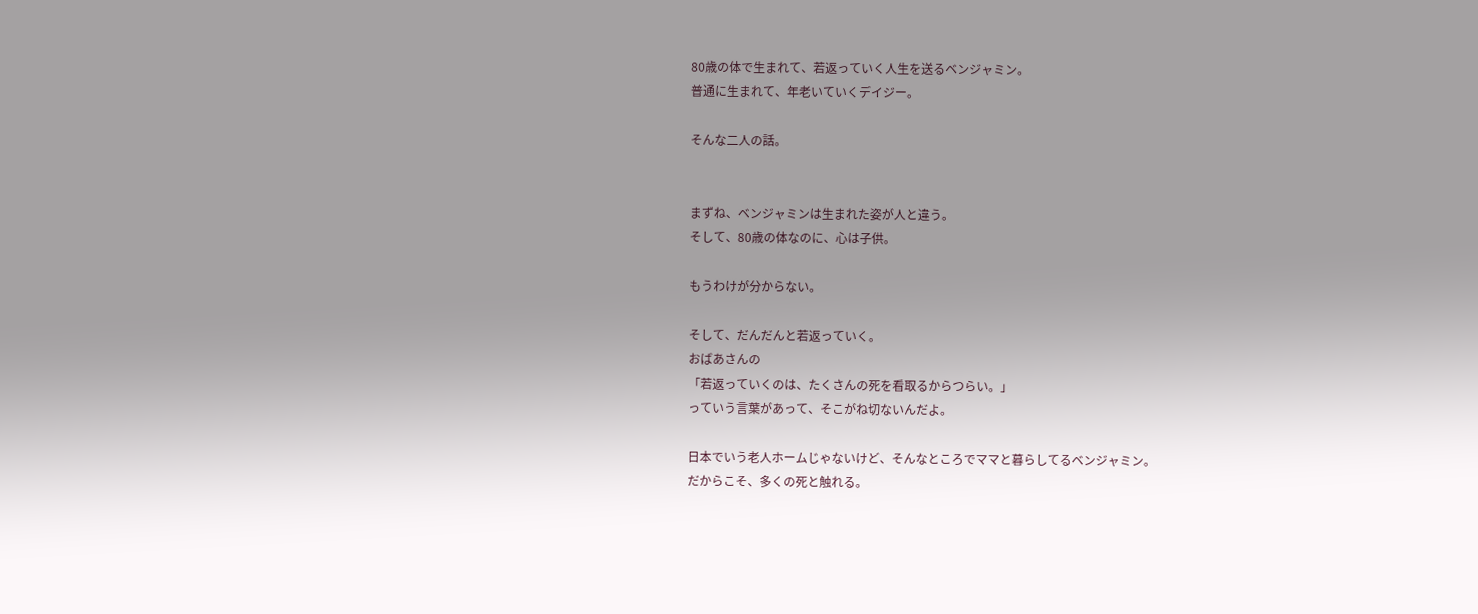80歳の体で生まれて、若返っていく人生を送るベンジャミン。
普通に生まれて、年老いていくデイジー。

そんな二人の話。


まずね、ベンジャミンは生まれた姿が人と違う。
そして、80歳の体なのに、心は子供。

もうわけが分からない。

そして、だんだんと若返っていく。
おばあさんの
「若返っていくのは、たくさんの死を看取るからつらい。」
っていう言葉があって、そこがね切ないんだよ。

日本でいう老人ホームじゃないけど、そんなところでママと暮らしてるベンジャミン。
だからこそ、多くの死と触れる。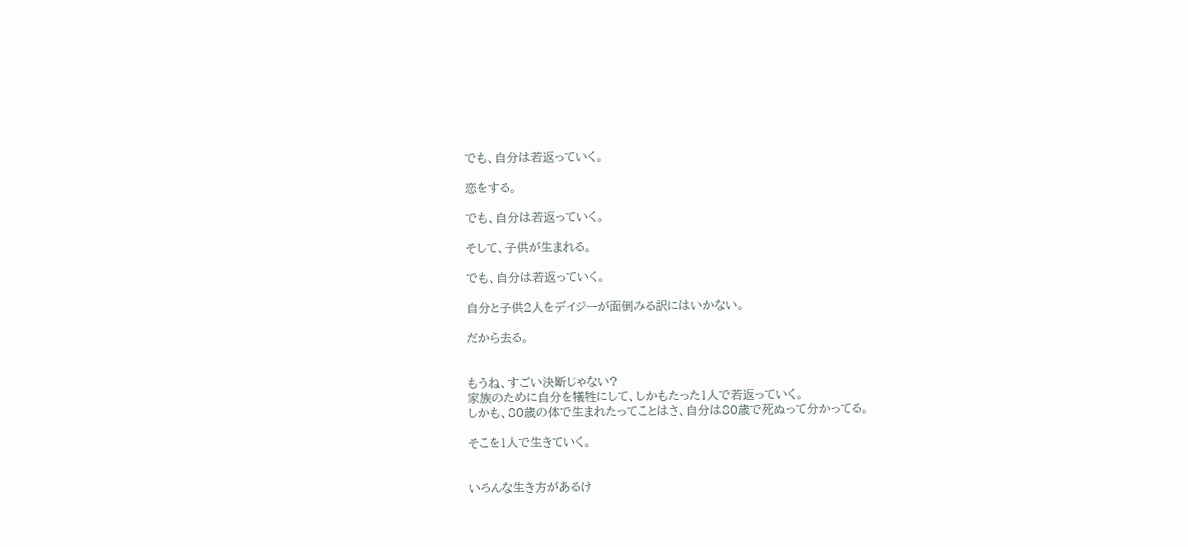でも、自分は若返っていく。

恋をする。

でも、自分は若返っていく。

そして、子供が生まれる。

でも、自分は若返っていく。

自分と子供2人をデイジーが面倒みる訳にはいかない。

だから去る。


もうね、すごい決断じゃない?
家族のために自分を犠牲にして、しかもたった1人で若返っていく。
しかも、80歳の体で生まれたってことはさ、自分は80歳で死ぬって分かってる。

そこを1人で生きていく。


いろんな生き方があるけ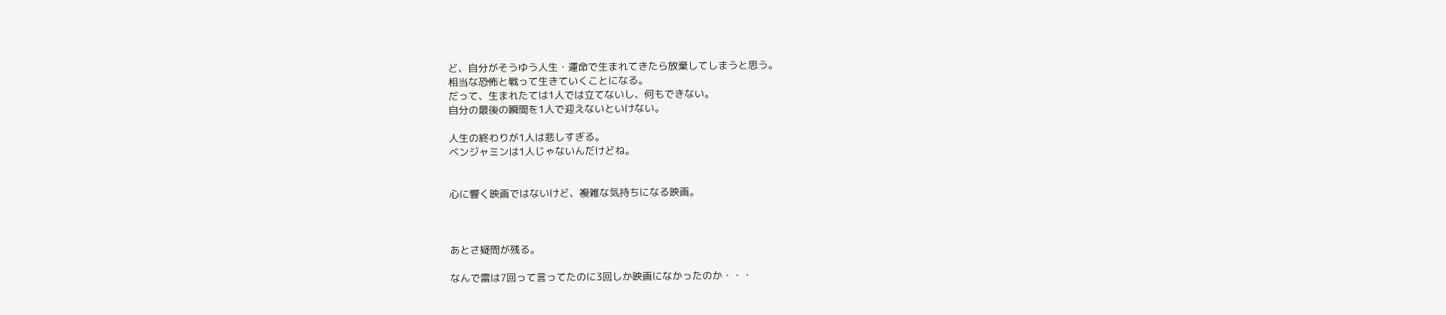ど、自分がそうゆう人生・運命で生まれてきたら放棄してしまうと思う。
相当な恐怖と戦って生きていくことになる。
だって、生まれたては1人では立てないし、何もできない。
自分の最後の瞬間を1人で迎えないといけない。

人生の終わりが1人は悲しすぎる。
ベンジャミンは1人じゃないんだけどね。


心に響く映画ではないけど、複雑な気持ちになる映画。



あとさ疑問が残る。

なんで雷は7回って言ってたのに3回しか映画になかったのか・・・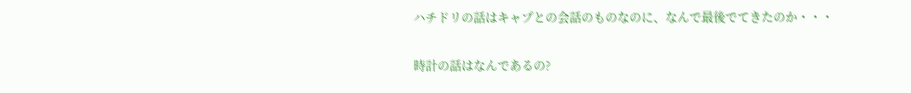ハチドリの話はキャプとの会話のものなのに、なんで最後でてきたのか・・・

時計の話はなんであるの?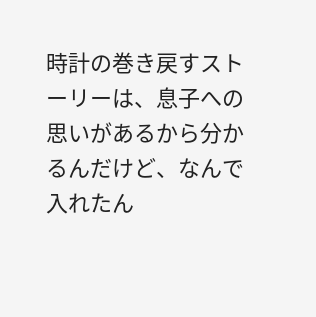時計の巻き戻すストーリーは、息子への思いがあるから分かるんだけど、なんで入れたん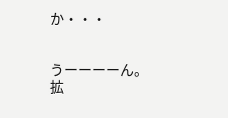か・・・


うーーーーん。
拡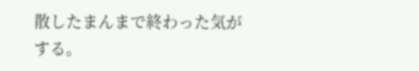散したまんまで終わった気がする。